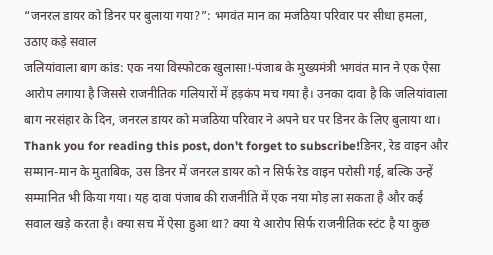“जनरल डायर को डिनर पर बुलाया गया?”: भगवंत मान का मजठिया परिवार पर सीधा हमला, उठाए कड़े सवाल
जलियांवाला बाग कांड: एक नया विस्फोटक खुलासा!-पंजाब के मुख्यमंत्री भगवंत मान ने एक ऐसा आरोप लगाया है जिससे राजनीतिक गलियारों में हड़कंप मच गया है। उनका दावा है कि जलियांवाला बाग नरसंहार के दिन, जनरल डायर को मजठिया परिवार ने अपने घर पर डिनर के लिए बुलाया था।
Thank you for reading this post, don't forget to subscribe!डिनर, रेड वाइन और सम्मान-मान के मुताबिक, उस डिनर में जनरल डायर को न सिर्फ रेड वाइन परोसी गई, बल्कि उन्हें सम्मानित भी किया गया। यह दावा पंजाब की राजनीति में एक नया मोड़ ला सकता है और कई सवाल खड़े करता है। क्या सच में ऐसा हुआ था? क्या ये आरोप सिर्फ राजनीतिक स्टंट है या कुछ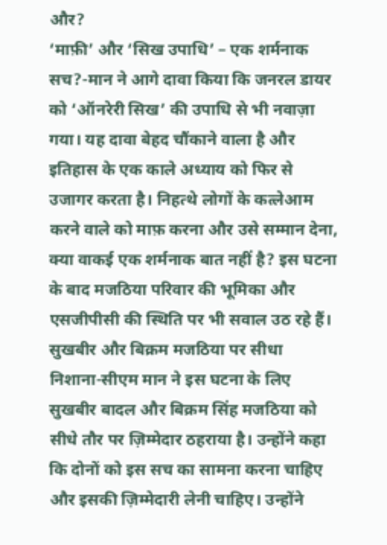और?
‘माफ़ी’ और ‘सिख उपाधि’ – एक शर्मनाक सच?-मान ने आगे दावा किया कि जनरल डायर को ‘ऑनरेरी सिख’ की उपाधि से भी नवाज़ा गया। यह दावा बेहद चौंकाने वाला है और इतिहास के एक काले अध्याय को फिर से उजागर करता है। निहत्थे लोगों के कत्लेआम करने वाले को माफ़ करना और उसे सम्मान देना, क्या वाकई एक शर्मनाक बात नहीं है? इस घटना के बाद मजठिया परिवार की भूमिका और एसजीपीसी की स्थिति पर भी सवाल उठ रहे हैं।
सुखबीर और बिक्रम मजठिया पर सीधा निशाना-सीएम मान ने इस घटना के लिए सुखबीर बादल और बिक्रम सिंह मजठिया को सीधे तौर पर ज़िम्मेदार ठहराया है। उन्होंने कहा कि दोनों को इस सच का सामना करना चाहिए और इसकी ज़िम्मेदारी लेनी चाहिए। उन्होंने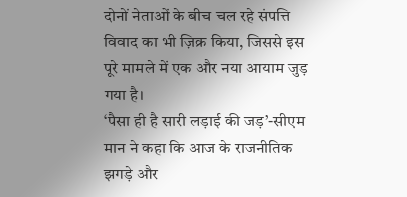दोनों नेताओं के बीच चल रहे संपत्ति विवाद का भी ज़िक्र किया, जिससे इस पूरे मामले में एक और नया आयाम जुड़ गया है।
‘पैसा ही है सारी लड़ाई की जड़’-सीएम मान ने कहा कि आज के राजनीतिक झगड़े और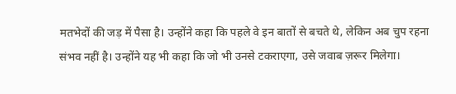मतभेदों की जड़ में पैसा है। उन्होंने कहा कि पहले वे इन बातों से बचते थे, लेकिन अब चुप रहना संभव नहीं है। उन्होंने यह भी कहा कि जो भी उनसे टकराएगा, उसे जवाब ज़रूर मिलेगा।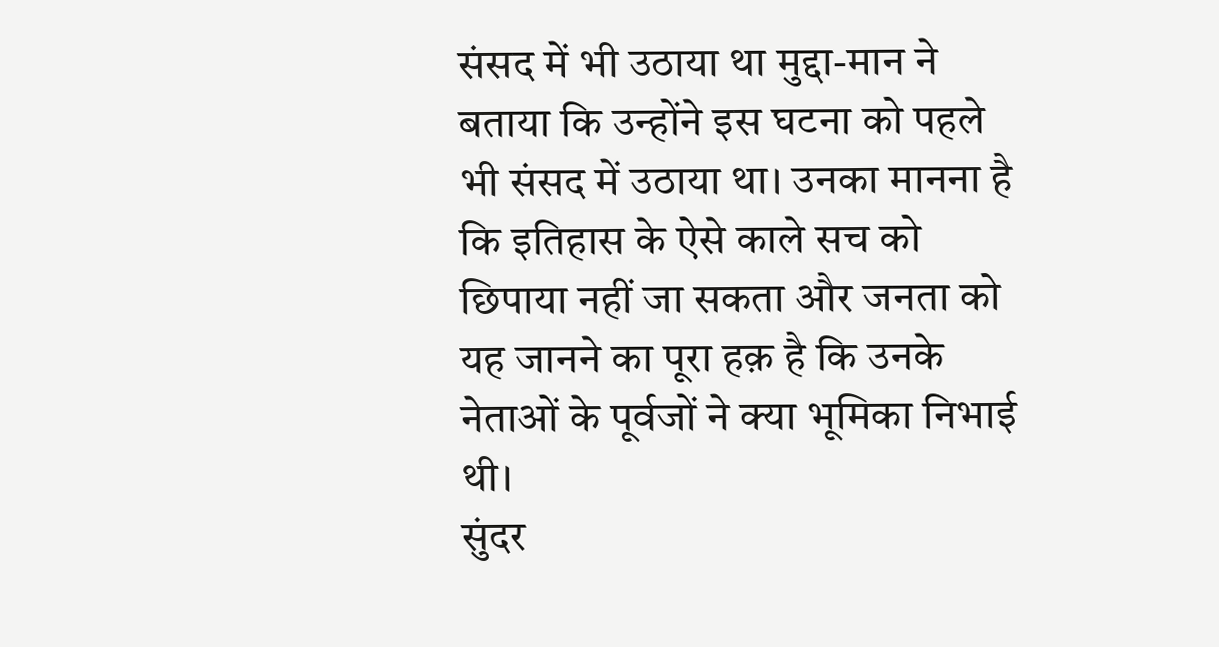संसद में भी उठाया था मुद्दा-मान ने बताया कि उन्होंने इस घटना को पहले भी संसद में उठाया था। उनका मानना है कि इतिहास के ऐसे काले सच को छिपाया नहीं जा सकता और जनता को यह जानने का पूरा हक़ है कि उनके नेताओं के पूर्वजों ने क्या भूमिका निभाई थी।
सुंदर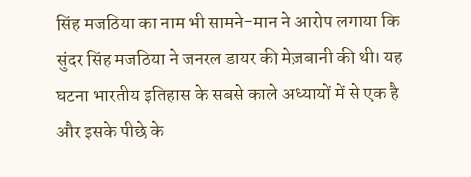सिंह मजठिया का नाम भी सामने-मान ने आरोप लगाया कि सुंदर सिंह मजठिया ने जनरल डायर की मेज़बानी की थी। यह घटना भारतीय इतिहास के सबसे काले अध्यायों में से एक है और इसके पीछे के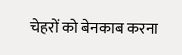चेहरों को बेनकाब करना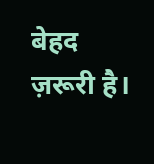बेहद ज़रूरी है।